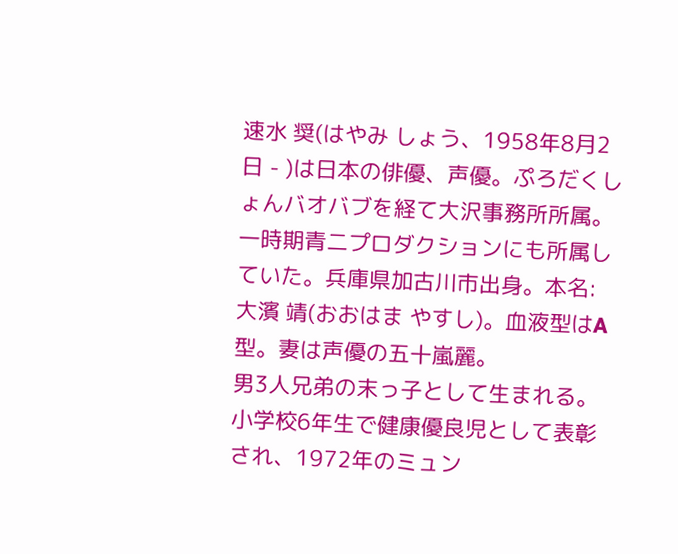速水 奨(はやみ しょう、1958年8月2日 - )は日本の俳優、声優。ぷろだくしょんバオバブを経て大沢事務所所属。一時期青二プロダクションにも所属していた。兵庫県加古川市出身。本名: 大濱 靖(おおはま やすし)。血液型はA型。妻は声優の五十嵐麗。
男3人兄弟の末っ子として生まれる。小学校6年生で健康優良児として表彰され、1972年のミュン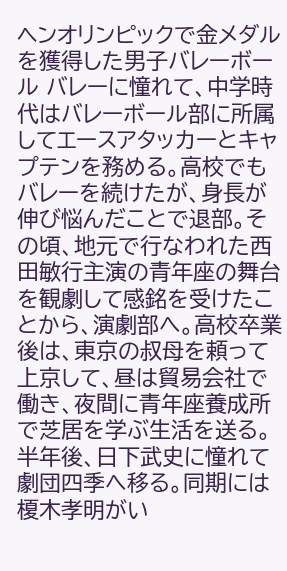ヘンオリンピックで金メダルを獲得した男子バレーボール バレーに憧れて、中学時代はバレーボール部に所属してエースアタッカーとキャプテンを務める。高校でもバレーを続けたが、身長が伸び悩んだことで退部。その頃、地元で行なわれた西田敏行主演の青年座の舞台を観劇して感銘を受けたことから、演劇部へ。高校卒業後は、東京の叔母を頼って上京して、昼は貿易会社で働き、夜間に青年座養成所で芝居を学ぶ生活を送る。半年後、日下武史に憧れて劇団四季へ移る。同期には榎木孝明がい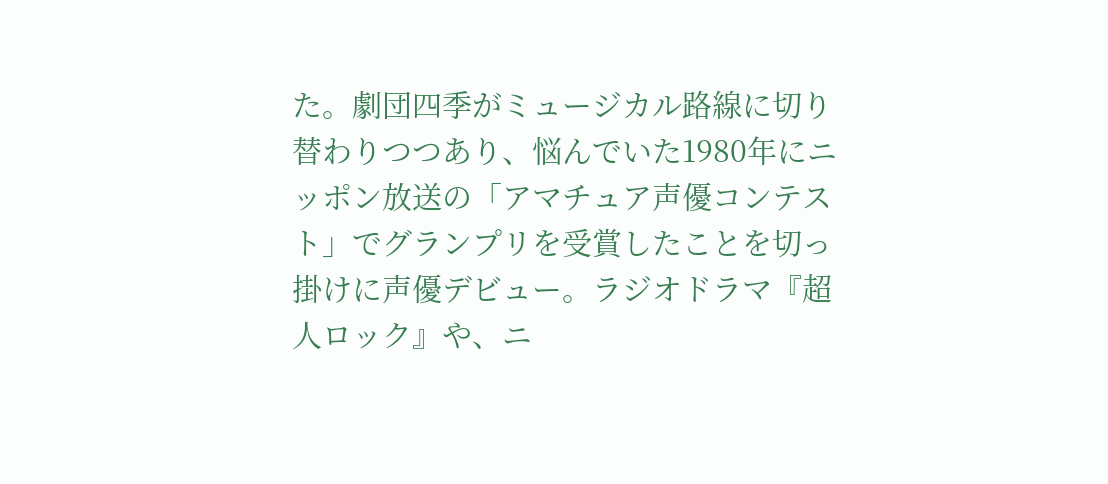た。劇団四季がミュージカル路線に切り替わりつつあり、悩んでいた1980年にニッポン放送の「アマチュア声優コンテスト」でグランプリを受賞したことを切っ掛けに声優デビュー。ラジオドラマ『超人ロック』や、ニ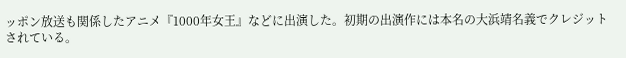ッポン放送も関係したアニメ『1000年女王』などに出演した。初期の出演作には本名の大浜靖名義でクレジットされている。